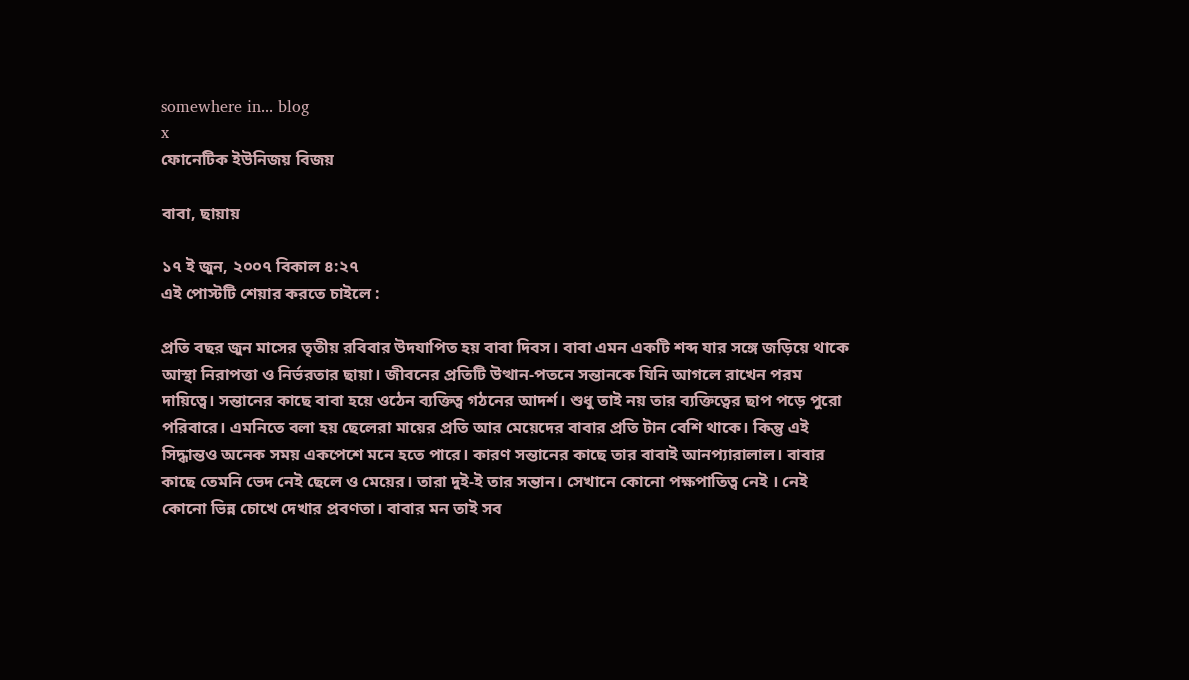somewhere in... blog
x
ফোনেটিক ইউনিজয় বিজয়

বাবা, ছায়ায়

১৭ ই জুন, ২০০৭ বিকাল ৪:২৭
এই পোস্টটি শেয়ার করতে চাইলে :

প্রতি বছর জুন মাসের তৃতীয় রবিবার উদযাপিত হয় বাবা দিবস। বাবা এমন একটি শব্দ যার সঙ্গে জড়িয়ে থাকে আস্থা নিরাপত্তা ও নির্ভরতার ছায়া। জীবনের প্রতিটি উত্থান-পতনে সন্তানকে যিনি আগলে রাখেন পরম দায়িত্বে। সন্তানের কাছে বাবা হয়ে ওঠেন ব্যক্তিত্ব গঠনের আদর্শ। শুধু তাই নয় তার ব্যক্তিত্বের ছাপ পড়ে পুরো পরিবারে। এমনিতে বলা হয় ছেলেরা মায়ের প্রতি আর মেয়েদের বাবার প্রতি টান বেশি থাকে। কিন্তু এই সিদ্ধান্তও অনেক সময় একপেশে মনে হতে পারে। কারণ সন্তানের কাছে তার বাবাই আনপ্যারালাল। বাবার কাছে তেমনি ভেদ নেই ছেলে ও মেয়ের। তারা দুই-ই তার সন্তান। সেখানে কোনো পক্ষপাতিত্ব নেই । নেই কোনো ভিন্ন চোখে দেখার প্রবণতা। বাবার মন তাই সব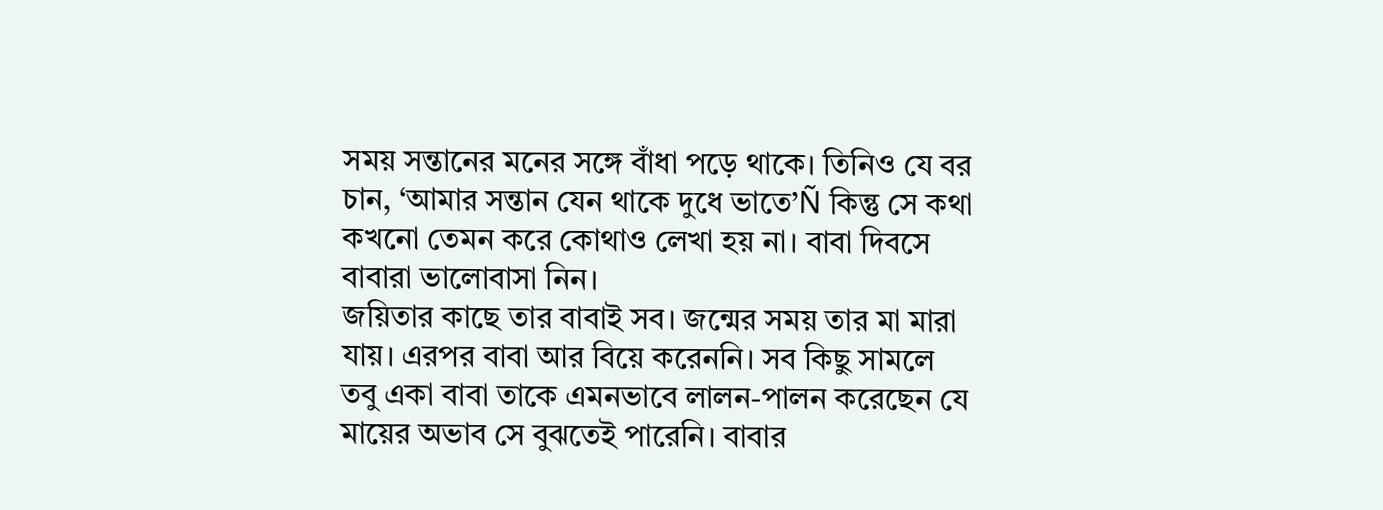সময় সন্তানের মনের সঙ্গে বাঁধা পড়ে থাকে। তিনিও যে বর চান, ‘আমার সন্তান যেন থাকে দুধে ভাতে’Ñ কিন্তু সে কথা কখনো তেমন করে কোথাও লেখা হয় না। বাবা দিবসে বাবারা ভালোবাসা নিন।
জয়িতার কাছে তার বাবাই সব। জন্মের সময় তার মা মারা যায়। এরপর বাবা আর বিয়ে করেননি। সব কিছু সামলে তবু একা বাবা তাকে এমনভাবে লালন-পালন করেছেন যে মায়ের অভাব সে বুঝতেই পারেনি। বাবার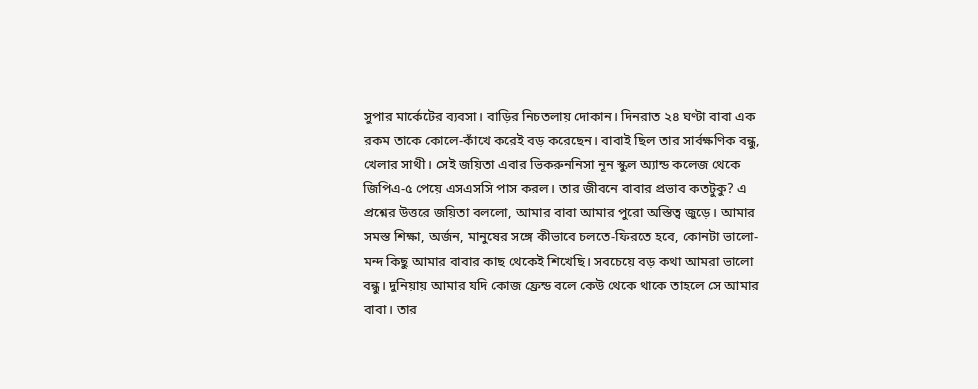সুপার মার্কেটের ব্যবসা। বাড়ির নিচতলায় দোকান। দিনরাত ২৪ ঘণ্টা বাবা এক রকম তাকে কোলে-কাঁখে করেই বড় করেছেন। বাবাই ছিল তার সার্বক্ষণিক বন্ধু, খেলার সাথী। সেই জয়িতা এবার ভিকরুননিসা নূন স্কুল অ্যান্ড কলেজ থেকে জিপিএ-৫ পেয়ে এসএসসি পাস করল। তার জীবনে বাবার প্রভাব কতটুকু? এ প্রশ্নের উত্তরে জয়িতা বললো, আমার বাবা আমার পুরো অস্তিত্ব জুড়ে। আমার সমস্ত শিক্ষা, অর্জন, মানুষের সঙ্গে কীভাবে চলতে-ফিরতে হবে, কোনটা ভালো-মন্দ কিছু আমার বাবার কাছ থেকেই শিখেছি। সবচেয়ে বড় কথা আমরা ভালো বন্ধু। দুনিয়ায় আমার যদি কোজ ফ্রেন্ড বলে কেউ থেকে থাকে তাহলে সে আমার বাবা। তার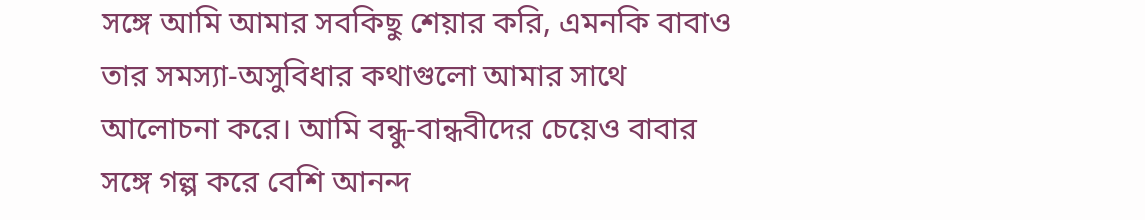সঙ্গে আমি আমার সবকিছু শেয়ার করি, এমনকি বাবাও তার সমস্যা-অসুবিধার কথাগুলো আমার সাথে আলোচনা করে। আমি বন্ধু-বান্ধবীদের চেয়েও বাবার সঙ্গে গল্প করে বেশি আনন্দ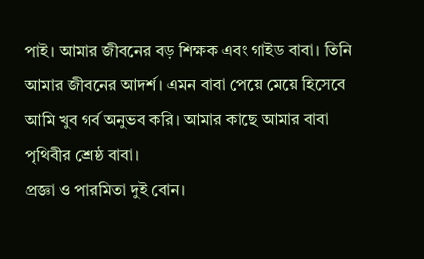পাই। আমার জীবনের বড় শিক্ষক এবং গাইড বাবা। তিনি আমার জীবনের আদর্শ। এমন বাবা পেয়ে মেয়ে হিসেবে আমি খুব গর্ব অনুভব করি। আমার কাছে আমার বাবা পৃথিবীর শ্রেষ্ঠ বাবা।
প্রজ্ঞা ও পারমিতা দুই বোন।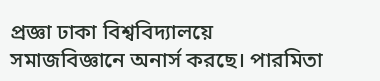প্রজ্ঞা ঢাকা বিশ্ববিদ্যালয়ে সমাজবিজ্ঞানে অনার্স করছে। পারমিতা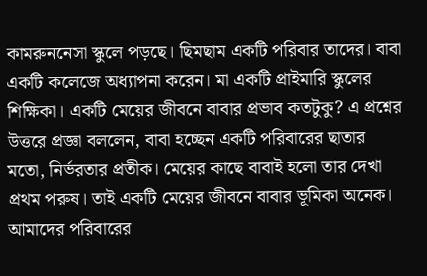কামরুননেসা স্কুলে পড়ছে। ছিমছাম একটি পরিবার তাদের। বাবা একটি কলেজে অধ্যাপনা করেন। মা একটি প্রাইমারি স্কুলের শিক্ষিকা। একটি মেয়ের জীবনে বাবার প্রভাব কতটুকু? এ প্রশ্নের উত্তরে প্রজ্ঞা বললেন, বাবা হচ্ছেন একটি পরিবারের ছাতার মতো, নির্ভরতার প্রতীক। মেয়ের কাছে বাবাই হলো তার দেখা প্রথম পরুষ। তাই একটি মেয়ের জীবনে বাবার ভূমিকা অনেক। আমাদের পরিবারের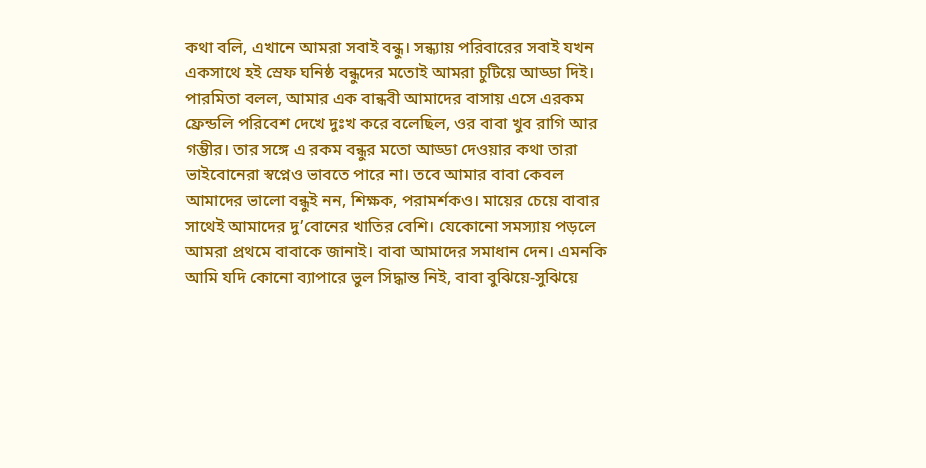কথা বলি, এখানে আমরা সবাই বন্ধু। সন্ধ্যায় পরিবারের সবাই যখন একসাথে হই স্রেফ ঘনিষ্ঠ বন্ধুদের মতোই আমরা চুটিয়ে আড্ডা দিই। পারমিতা বলল, আমার এক বান্ধবী আমাদের বাসায় এসে এরকম ফ্রেন্ডলি পরিবেশ দেখে দুঃখ করে বলেছিল, ওর বাবা খুব রাগি আর গম্ভীর। তার সঙ্গে এ রকম বন্ধুর মতো আড্ডা দেওয়ার কথা তারা ভাইবোনেরা স্বপ্নেও ভাবতে পারে না। তবে আমার বাবা কেবল আমাদের ভালো বন্ধুই নন, শিক্ষক, পরামর্শকও। মায়ের চেয়ে বাবার সাথেই আমাদের দু’বোনের খাতির বেশি। যেকোনো সমস্যায় পড়লে আমরা প্রথমে বাবাকে জানাই। বাবা আমাদের সমাধান দেন। এমনকি আমি যদি কোনো ব্যাপারে ভুল সিদ্ধান্ত নিই, বাবা বুঝিয়ে-সুঝিয়ে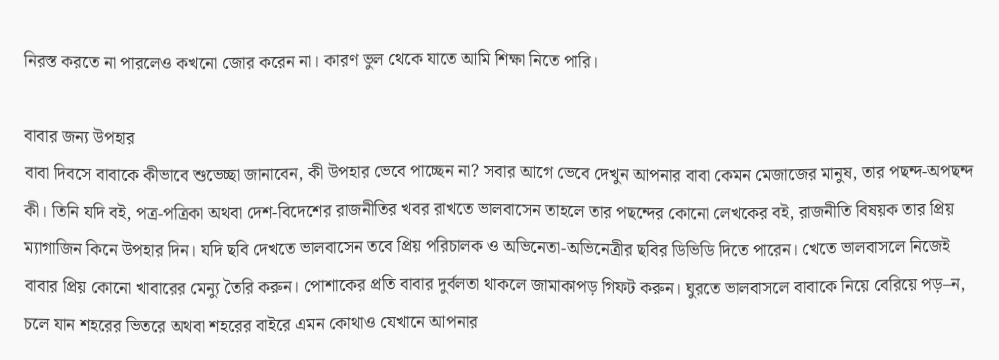নিরস্ত করতে না পারলেও কখনো জোর করেন না। কারণ ভুল থেকে যাতে আমি শিক্ষা নিতে পারি।

বাবার জন্য উপহার
বাবা দিবসে বাবাকে কীভাবে শুভেচ্ছা জানাবেন, কী উপহার ভেবে পাচ্ছেন না? সবার আগে ভেবে দেখুন আপনার বাবা কেমন মেজাজের মানুষ, তার পছন্দ-অপছন্দ কী। তিনি যদি বই, পত্র-পত্রিকা অথবা দেশ-বিদেশের রাজনীতির খবর রাখতে ভালবাসেন তাহলে তার পছন্দের কোনো লেখকের বই, রাজনীতি বিষয়ক তার প্রিয় ম্যাগাজিন কিনে উপহার দিন। যদি ছবি দেখতে ভালবাসেন তবে প্রিয় পরিচালক ও অভিনেতা-অভিনেত্রীর ছবির ডিভিডি দিতে পারেন। খেতে ভালবাসলে নিজেই বাবার প্রিয় কোনো খাবারের মেন্যু তৈরি করুন। পোশাকের প্রতি বাবার দুর্বলতা থাকলে জামাকাপড় গিফট করুন। ঘুরতে ভালবাসলে বাবাকে নিয়ে বেরিয়ে পড়–ন, চলে যান শহরের ভিতরে অথবা শহরের বাইরে এমন কোথাও যেখানে আপনার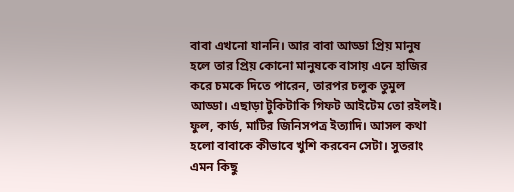বাবা এখনো যাননি। আর বাবা আড্ডা প্রিয় মানুষ হলে তার প্রিয় কোনো মানুষকে বাসায় এনে হাজির করে চমকে দিতে পারেন, তারপর চলুক তুমুল আড্ডা। এছাড়া টুকিটাকি গিফট আইটেম তো রইলই। ফুল, কার্ড, মাটির জিনিসপত্র ইত্যাদি। আসল কথা হলো বাবাকে কীভাবে খুশি করবেন সেটা। সুতরাং এমন কিছু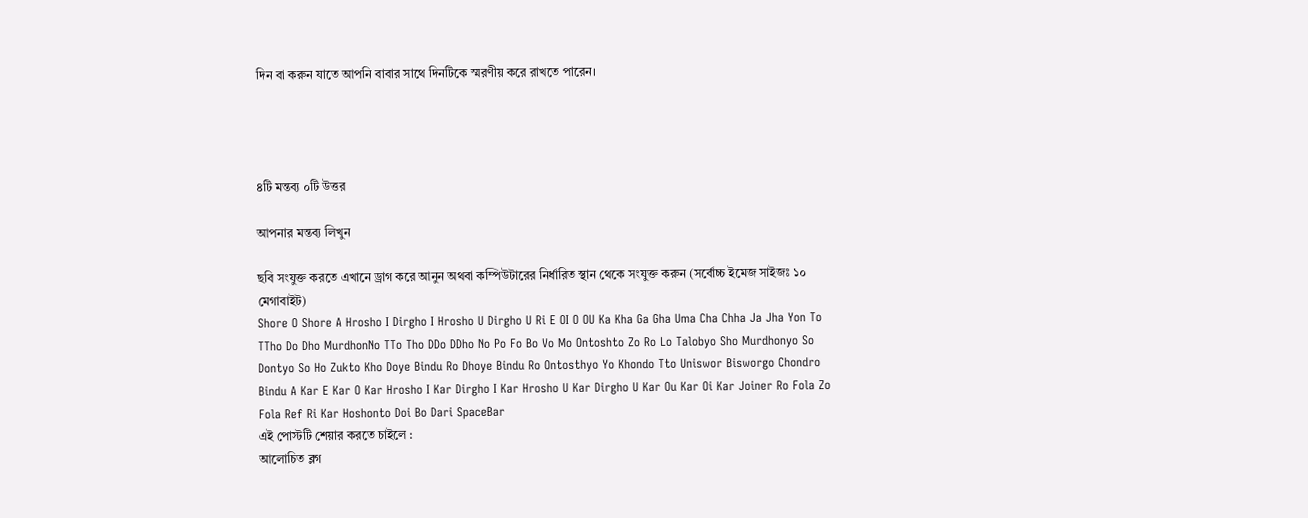দিন বা করুন যাতে আপনি বাবার সাথে দিনটিকে স্মরণীয় করে রাখতে পারেন।




৪টি মন্তব্য ০টি উত্তর

আপনার মন্তব্য লিখুন

ছবি সংযুক্ত করতে এখানে ড্রাগ করে আনুন অথবা কম্পিউটারের নির্ধারিত স্থান থেকে সংযুক্ত করুন (সর্বোচ্চ ইমেজ সাইজঃ ১০ মেগাবাইট)
Shore O Shore A Hrosho I Dirgho I Hrosho U Dirgho U Ri E OI O OU Ka Kha Ga Gha Uma Cha Chha Ja Jha Yon To TTho Do Dho MurdhonNo TTo Tho DDo DDho No Po Fo Bo Vo Mo Ontoshto Zo Ro Lo Talobyo Sho Murdhonyo So Dontyo So Ho Zukto Kho Doye Bindu Ro Dhoye Bindu Ro Ontosthyo Yo Khondo Tto Uniswor Bisworgo Chondro Bindu A Kar E Kar O Kar Hrosho I Kar Dirgho I Kar Hrosho U Kar Dirgho U Kar Ou Kar Oi Kar Joiner Ro Fola Zo Fola Ref Ri Kar Hoshonto Doi Bo Dari SpaceBar
এই পোস্টটি শেয়ার করতে চাইলে :
আলোচিত ব্লগ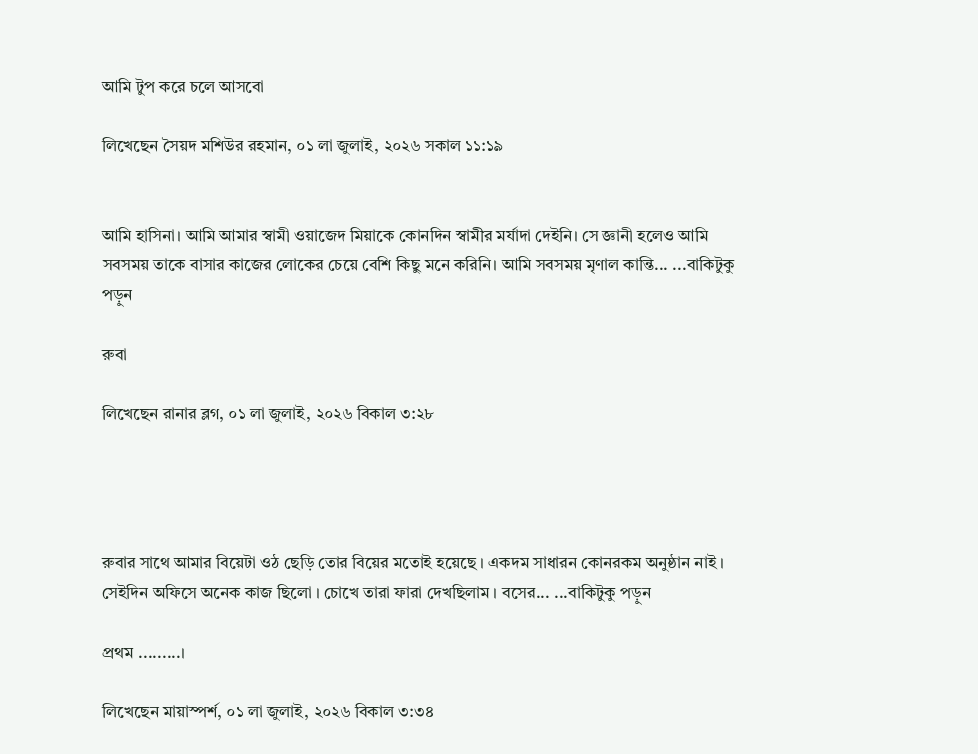আমি টুপ করে চলে আসবো

লিখেছেন সৈয়দ মশিউর রহমান, ০১ লা জুলাই, ২০২৬ সকাল ১১:১৯


আমি হাসিনা। আমি আমার স্বামী ওয়াজেদ মিয়াকে কোনদিন স্বামীর মর্যাদা দেইনি। সে জ্ঞানী হলেও আমি সবসময় তাকে বাসার কাজের লোকের চেয়ে বেশি কিছু মনে করিনি। আমি সবসময় মৃণাল কান্তি... ...বাকিটুকু পড়ুন

রুবা

লিখেছেন রানার ব্লগ, ০১ লা জুলাই, ২০২৬ বিকাল ৩:২৮




রুবার সাথে আমার বিয়েটা ওঠ ছেড়ি তোর বিয়ের মতোই হয়েছে । একদম সাধারন কোনরকম অনুষ্ঠান নাই । সেইদিন অফিসে অনেক কাজ ছিলো । চোখে তারা ফারা দেখছিলাম । বসের... ...বাকিটুকু পড়ুন

প্রথম .........।

লিখেছেন মায়াস্পর্শ, ০১ লা জুলাই, ২০২৬ বিকাল ৩:৩৪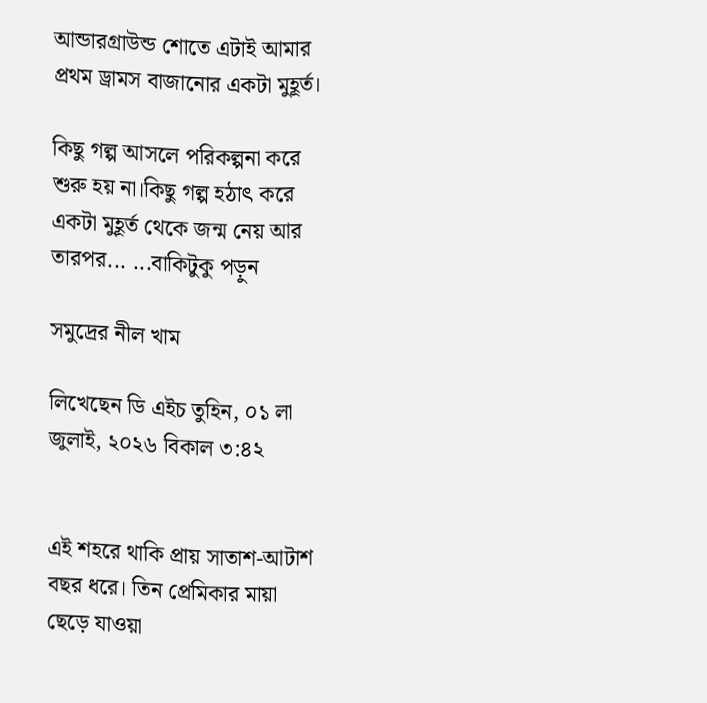আন্ডারগ্রাউন্ড শোতে এটাই আমার প্রথম ড্রামস বাজানোর একটা মুহূর্ত।

কিছু গল্প আসলে পরিকল্পনা করে শুরু হয় না।কিছু গল্প হঠাৎ করে একটা মুহূর্ত থেকে জন্ম নেয় আর তারপর... ...বাকিটুকু পড়ুন

সমুদ্রের নীল খাম

লিখেছেন ডি এইচ তুহিন, ০১ লা জুলাই, ২০২৬ বিকাল ৩:৪২


এই শহরে থাকি প্রায় সাতাশ-আটাশ বছর ধরে। তিন প্রেমিকার মায়া ছেড়ে যাওয়া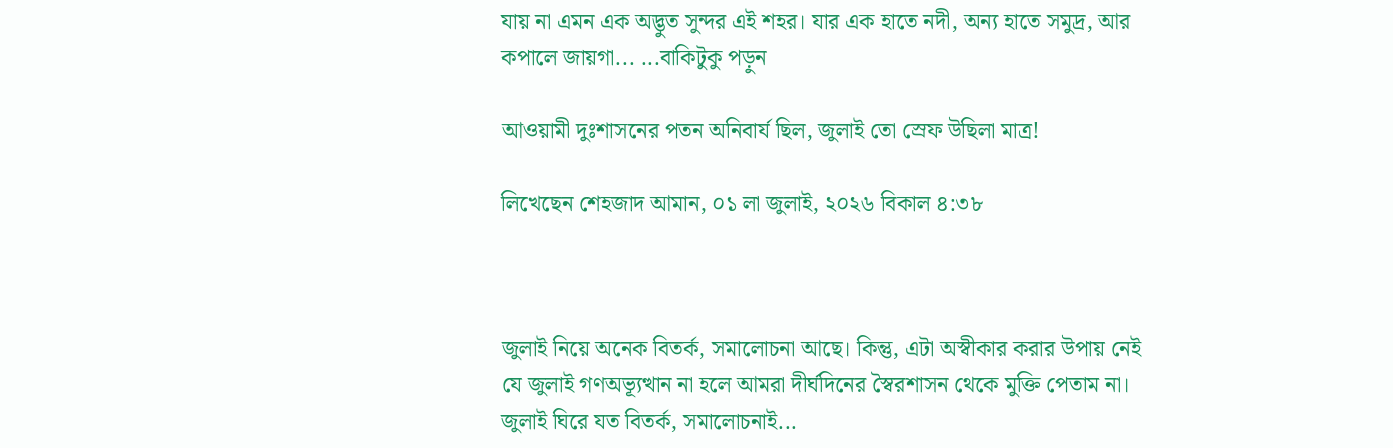যায় না এমন এক অদ্ভুত সুন্দর এই শহর। যার এক হাতে নদী, অন্য হাতে সমুদ্র, আর কপালে জায়গা... ...বাকিটুকু পড়ুন

আওয়ামী দুঃশাসনের পতন অনিবার্য ছিল, জুলাই তো স্রেফ উছিলা মাত্র!

লিখেছেন শেহজাদ আমান, ০১ লা জুলাই, ২০২৬ বিকাল ৪:৩৮



জুলাই নিয়ে অনেক বিতর্ক, সমালোচনা আছে। কিন্তু, এটা অস্বীকার করার উপায় নেই যে জুলাই গণঅভ্যূত্থান না হলে আমরা দীর্ঘদিনের স্বৈরশাসন থেকে মুক্তি পেতাম না। জুলাই ঘিরে যত বিতর্ক, সমালোচনাই...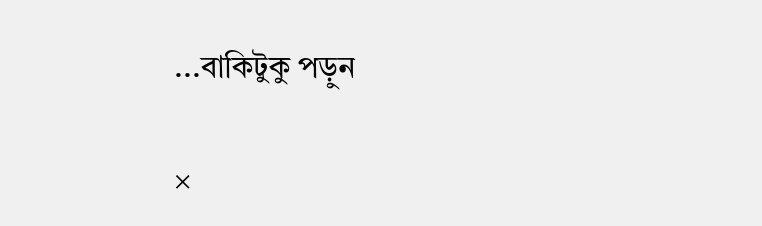...বাকিটুকু পড়ুন

×